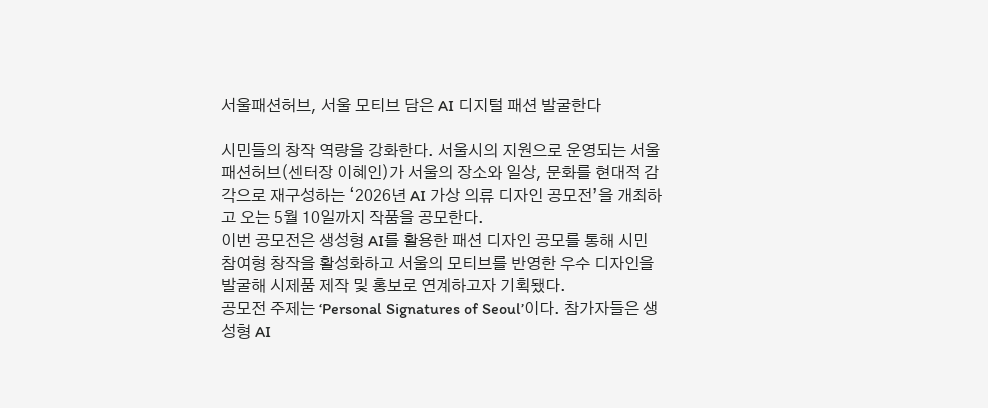서울패션허브, 서울 모티브 담은 AI 디지털 패션 발굴한다

시민들의 창작 역량을 강화한다. 서울시의 지원으로 운영되는 서울패션허브(센터장 이혜인)가 서울의 장소와 일상, 문화를 현대적 감각으로 재구성하는 ‘2026년 AI 가상 의류 디자인 공모전’을 개최하고 오는 5월 10일까지 작품을 공모한다.
이번 공모전은 생성형 AI를 활용한 패션 디자인 공모를 통해 시민 참여형 창작을 활성화하고 서울의 모티브를 반영한 우수 디자인을 발굴해 시제품 제작 및 홍보로 연계하고자 기획됐다.
공모전 주제는 ‘Personal Signatures of Seoul’이다. 참가자들은 생성형 AI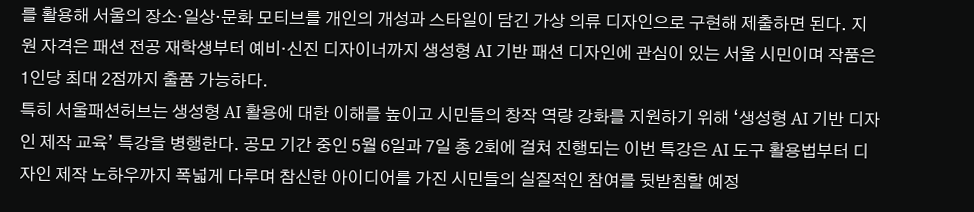를 활용해 서울의 장소·일상·문화 모티브를 개인의 개성과 스타일이 담긴 가상 의류 디자인으로 구현해 제출하면 된다. 지원 자격은 패션 전공 재학생부터 예비·신진 디자이너까지 생성형 AI 기반 패션 디자인에 관심이 있는 서울 시민이며 작품은 1인당 최대 2점까지 출품 가능하다.
특히 서울패션허브는 생성형 AI 활용에 대한 이해를 높이고 시민들의 창작 역량 강화를 지원하기 위해 ‘생성형 AI 기반 디자인 제작 교육’ 특강을 병행한다. 공모 기간 중인 5월 6일과 7일 총 2회에 걸쳐 진행되는 이번 특강은 AI 도구 활용법부터 디자인 제작 노하우까지 폭넓게 다루며 참신한 아이디어를 가진 시민들의 실질적인 참여를 뒷받침할 예정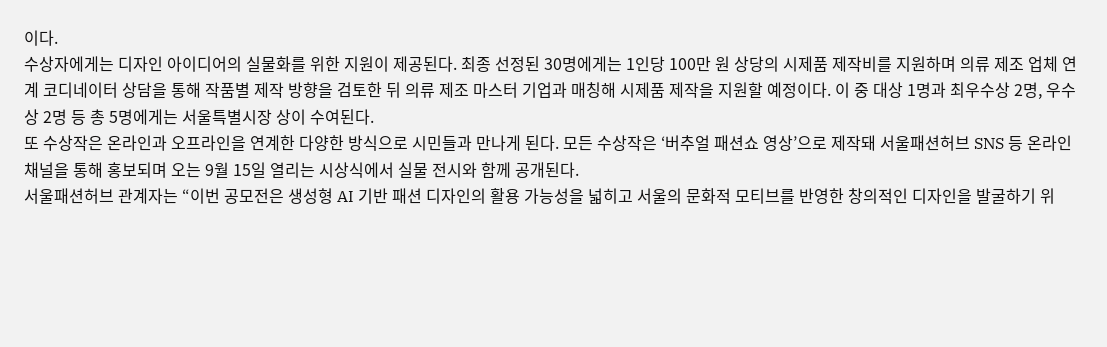이다.
수상자에게는 디자인 아이디어의 실물화를 위한 지원이 제공된다. 최종 선정된 30명에게는 1인당 100만 원 상당의 시제품 제작비를 지원하며 의류 제조 업체 연계 코디네이터 상담을 통해 작품별 제작 방향을 검토한 뒤 의류 제조 마스터 기업과 매칭해 시제품 제작을 지원할 예정이다. 이 중 대상 1명과 최우수상 2명, 우수상 2명 등 총 5명에게는 서울특별시장 상이 수여된다.
또 수상작은 온라인과 오프라인을 연계한 다양한 방식으로 시민들과 만나게 된다. 모든 수상작은 ‘버추얼 패션쇼 영상’으로 제작돼 서울패션허브 SNS 등 온라인 채널을 통해 홍보되며 오는 9월 15일 열리는 시상식에서 실물 전시와 함께 공개된다.
서울패션허브 관계자는 “이번 공모전은 생성형 AI 기반 패션 디자인의 활용 가능성을 넓히고 서울의 문화적 모티브를 반영한 창의적인 디자인을 발굴하기 위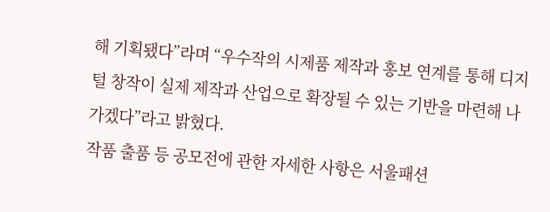해 기획됐다”라며 “우수작의 시제품 제작과 홍보 연계를 통해 디지털 창작이 실제 제작과 산업으로 확장될 수 있는 기반을 마련해 나가겠다”라고 밝혔다.
작품 출품 등 공모전에 관한 자세한 사항은 서울패션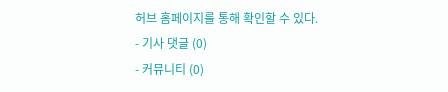허브 홈페이지를 통해 확인할 수 있다.
- 기사 댓글 (0)
- 커뮤니티 (0)